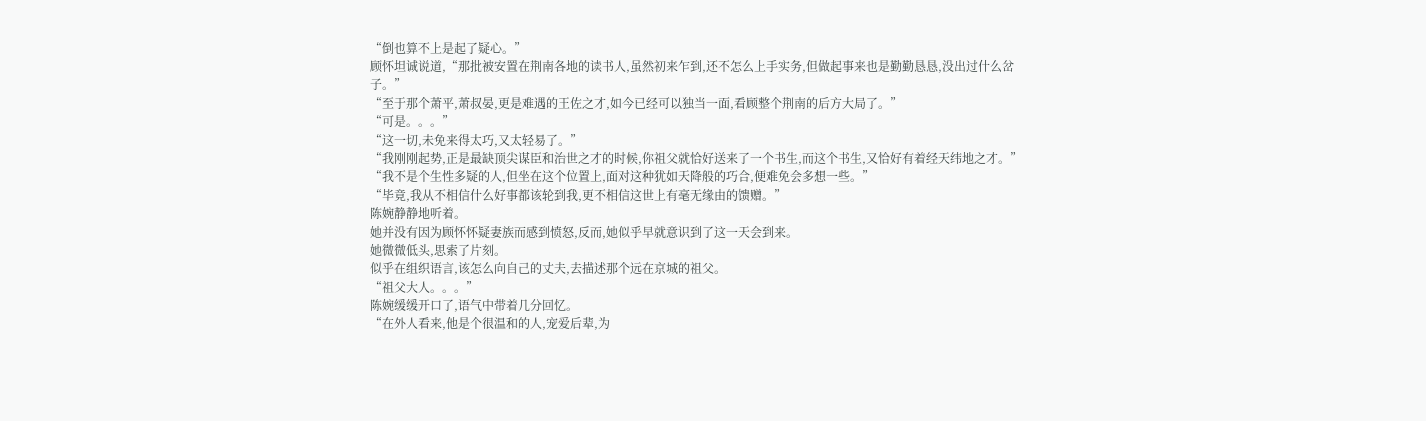“倒也算不上是起了疑心。”
顾怀坦诚说道,“那批被安置在荆南各地的读书人,虽然初来乍到,还不怎么上手实务,但做起事来也是勤勤恳恳,没出过什么岔子。”
“至于那个萧平,萧叔晏,更是难遇的王佐之才,如今已经可以独当一面,看顾整个荆南的后方大局了。”
“可是。。。”
“这一切,未免来得太巧,又太轻易了。”
“我刚刚起势,正是最缺顶尖谋臣和治世之才的时候,你祖父就恰好送来了一个书生,而这个书生,又恰好有着经天纬地之才。”
“我不是个生性多疑的人,但坐在这个位置上,面对这种犹如天降般的巧合,便难免会多想一些。”
“毕竟,我从不相信什么好事都该轮到我,更不相信这世上有毫无缘由的馈赠。”
陈婉静静地听着。
她并没有因为顾怀怀疑妻族而感到愤怒,反而,她似乎早就意识到了这一天会到来。
她微微低头,思索了片刻。
似乎在组织语言,该怎么向自己的丈夫,去描述那个远在京城的祖父。
“祖父大人。。。”
陈婉缓缓开口了,语气中带着几分回忆。
“在外人看来,他是个很温和的人,宠爱后辈,为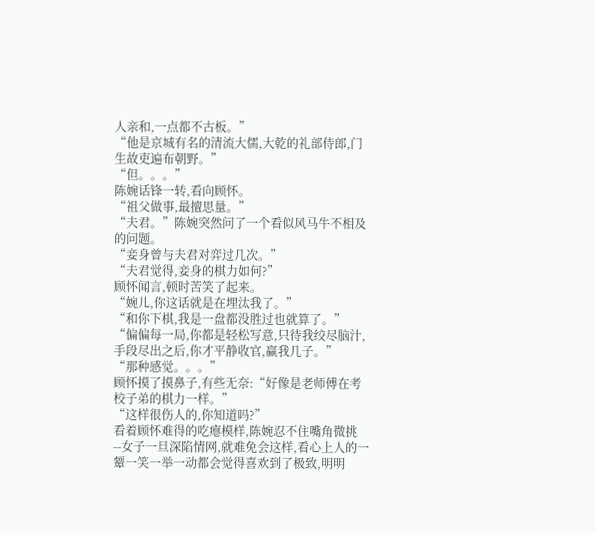人亲和,一点都不古板。”
“他是京城有名的清流大儒,大乾的礼部侍郎,门生故吏遍布朝野。”
“但。。。”
陈婉话锋一转,看向顾怀。
“祖父做事,最擅思量。”
“夫君。”陈婉突然问了一个看似风马牛不相及的问题。
“妾身曾与夫君对弈过几次。”
“夫君觉得,妾身的棋力如何?”
顾怀闻言,顿时苦笑了起来。
“婉儿,你这话就是在埋汰我了。”
“和你下棋,我是一盘都没胜过也就算了。”
“偏偏每一局,你都是轻松写意,只待我绞尽脑汁,手段尽出之后,你才平静收官,赢我几子。”
“那种感觉。。。”
顾怀摸了摸鼻子,有些无奈:“好像是老师傅在考校子弟的棋力一样。”
“这样很伤人的,你知道吗?”
看着顾怀难得的吃瘪模样,陈婉忍不住嘴角微挑--女子一旦深陷情网,就难免会这样,看心上人的一颦一笑一举一动都会觉得喜欢到了极致,明明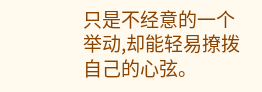只是不经意的一个举动,却能轻易撩拨自己的心弦。